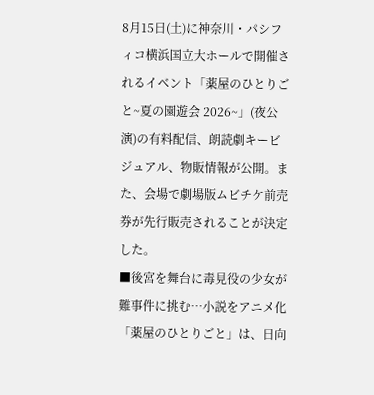8月15日(土)に神奈川・パシフィコ横浜国立大ホールで開催されるイベント「薬屋のひとりごと~夏の園遊会 2026~」(夜公演)の有料配信、朗読劇キービジュアル、物販情報が公開。また、会場で劇場版ムビチケ前売券が先行販売されることが決定した。
■後宮を舞台に毒見役の少女が難事件に挑む…小説をアニメ化
「薬屋のひとりごと」は、日向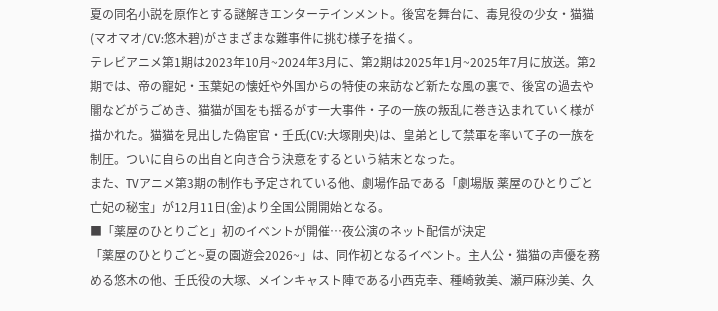夏の同名小説を原作とする謎解きエンターテインメント。後宮を舞台に、毒見役の少女・猫猫(マオマオ/CV:悠木碧)がさまざまな難事件に挑む様子を描く。
テレビアニメ第1期は2023年10月~2024年3月に、第2期は2025年1月~2025年7月に放送。第2期では、帝の寵妃・玉葉妃の懐妊や外国からの特使の来訪など新たな風の裏で、後宮の過去や闇などがうごめき、猫猫が国をも揺るがす一大事件・子の一族の叛乱に巻き込まれていく様が描かれた。猫猫を見出した偽宦官・壬氏(CV:大塚剛央)は、皇弟として禁軍を率いて子の一族を制圧。ついに自らの出自と向き合う決意をするという結末となった。
また、TVアニメ第3期の制作も予定されている他、劇場作品である「劇場版 薬屋のひとりごと 亡妃の秘宝」が12月11日(金)より全国公開開始となる。
■「薬屋のひとりごと」初のイベントが開催…夜公演のネット配信が決定
「薬屋のひとりごと~夏の園遊会2026~」は、同作初となるイベント。主人公・猫猫の声優を務める悠木の他、壬氏役の大塚、メインキャスト陣である小西克幸、種崎敦美、瀬戸麻沙美、久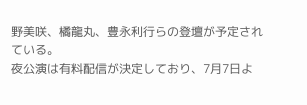野美咲、橘龍丸、豊永利行らの登壇が予定されている。
夜公演は有料配信が決定しており、7月7日よ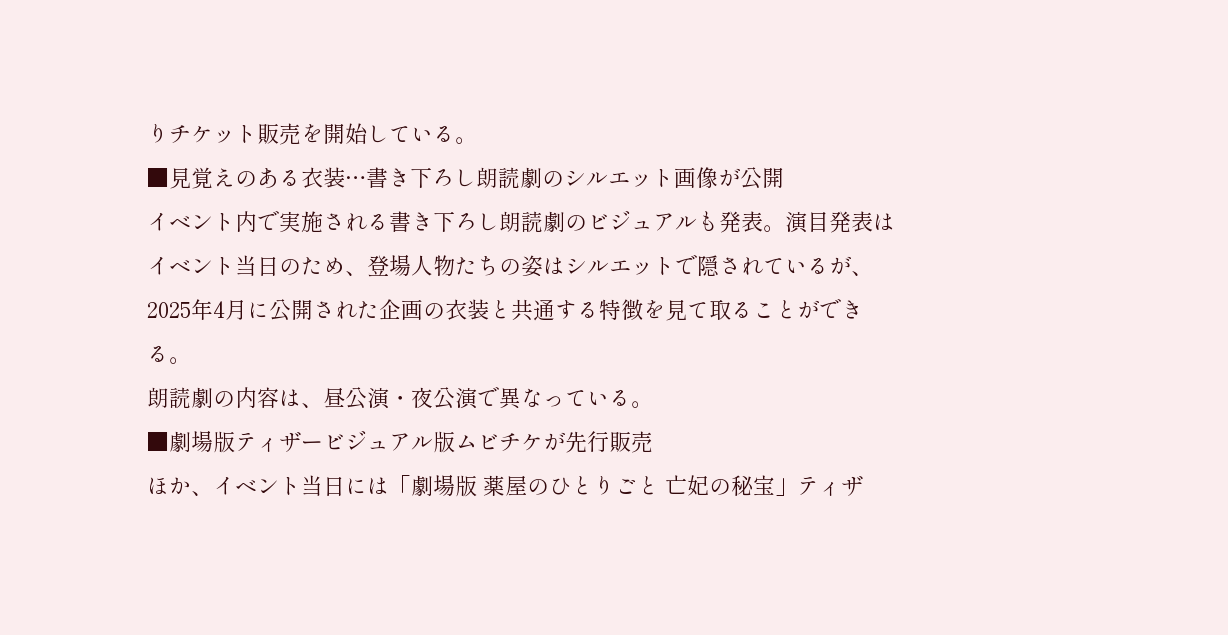りチケット販売を開始している。
■見覚えのある衣装…書き下ろし朗読劇のシルエット画像が公開
イベント内で実施される書き下ろし朗読劇のビジュアルも発表。演目発表はイベント当日のため、登場人物たちの姿はシルエットで隠されているが、2025年4月に公開された企画の衣装と共通する特徴を見て取ることができる。
朗読劇の内容は、昼公演・夜公演で異なっている。
■劇場版ティザービジュアル版ムビチケが先行販売
ほか、イベント当日には「劇場版 薬屋のひとりごと 亡妃の秘宝」ティザ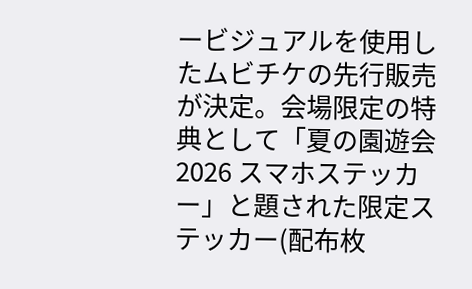ービジュアルを使用したムビチケの先行販売が決定。会場限定の特典として「夏の園遊会 2026 スマホステッカー」と題された限定ステッカー(配布枚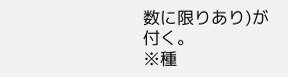数に限りあり)が付く。
※種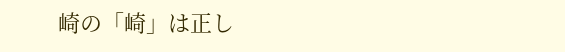崎の「崎」は正し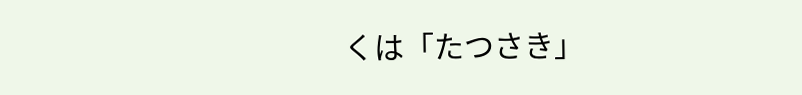くは「たつさき」